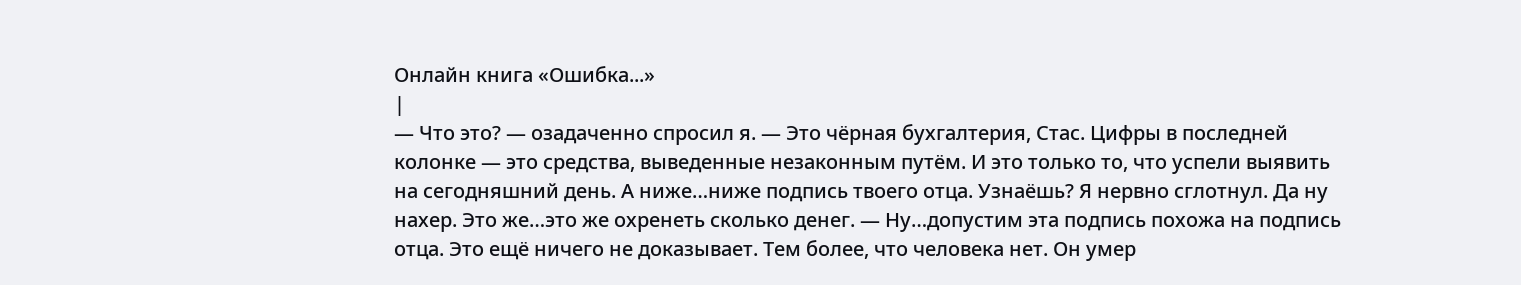Онлайн книга «Ошибка...»
|
— Что это? — озадаченно спросил я. — Это чёрная бухгалтерия, Стас. Цифры в последней колонке — это средства, выведенные незаконным путём. И это только то, что успели выявить на сегодняшний день. А ниже…ниже подпись твоего отца. Узнаёшь? Я нервно сглотнул. Да ну нахер. Это же…это же охренеть сколько денег. — Ну…допустим эта подпись похожа на подпись отца. Это ещё ничего не доказывает. Тем более, что человека нет. Он умер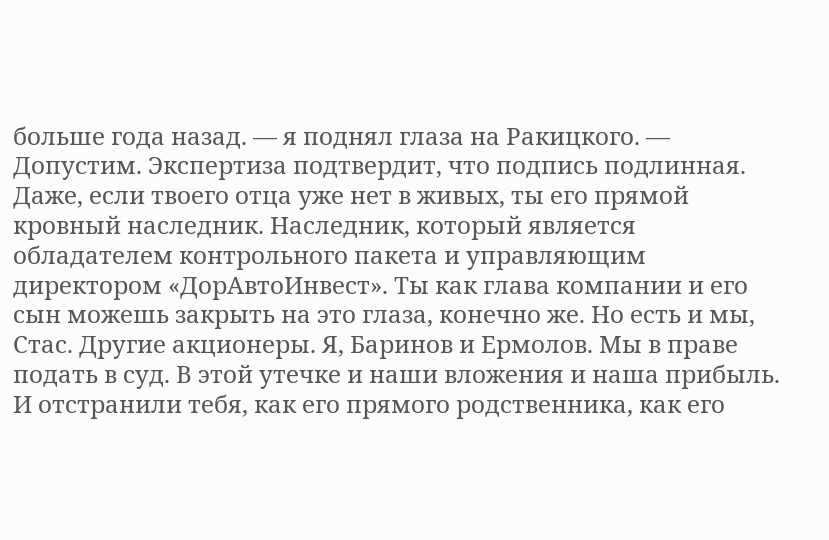больше года назад. — я поднял глаза на Ракицкого. — Допустим. Экспертиза подтвердит, что подпись подлинная. Даже, если твоего отца уже нет в живых, ты его прямой кровный наследник. Наследник, который является обладателем контрольного пакета и управляющим директором «ДорАвтоИнвест». Ты как глава компании и его сын можешь закрыть на это глаза, конечно же. Но есть и мы, Стас. Другие акционеры. Я, Баринов и Ермолов. Мы в праве подать в суд. В этой утечке и наши вложения и наша прибыль. И отстранили тебя, как его прямого родственника, как его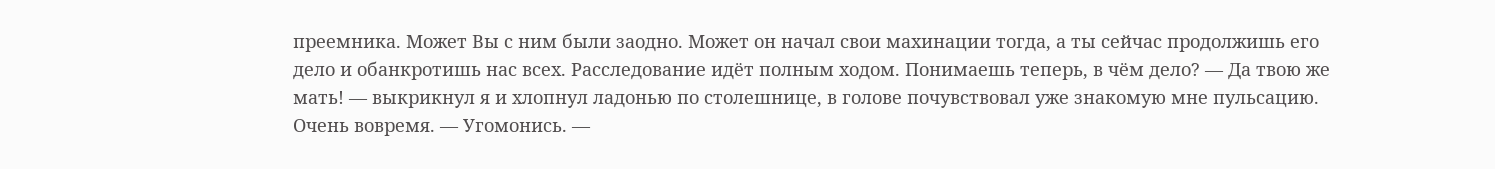преемника. Может Вы с ним были заодно. Может он начал свои махинации тогда, а ты сейчас продолжишь его дело и обанкротишь нас всех. Расследование идёт полным ходом. Понимаешь теперь, в чём дело? — Да твою же мать! — выкрикнул я и хлопнул ладонью по столешнице, в голове почувствовал уже знакомую мне пульсацию. Очень вовремя. — Угомонись. —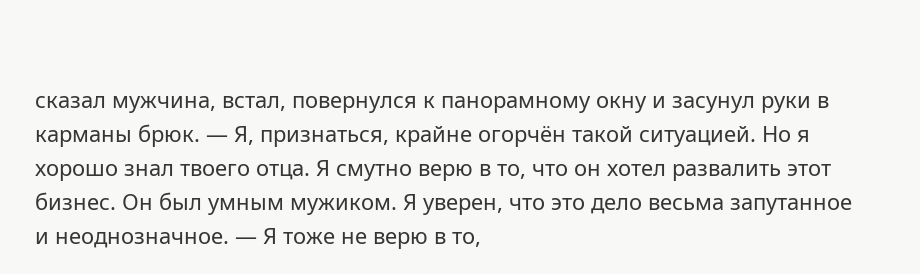сказал мужчина, встал, повернулся к панорамному окну и засунул руки в карманы брюк. — Я, признаться, крайне огорчён такой ситуацией. Но я хорошо знал твоего отца. Я смутно верю в то, что он хотел развалить этот бизнес. Он был умным мужиком. Я уверен, что это дело весьма запутанное и неоднозначное. — Я тоже не верю в то,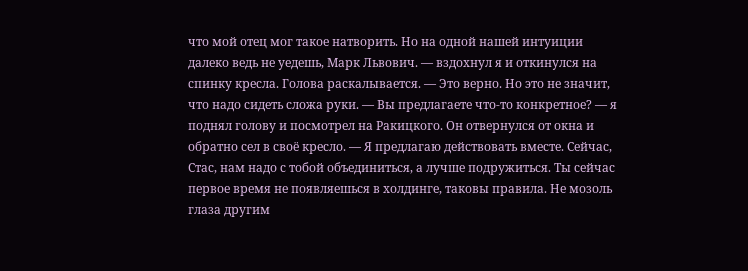что мой отец мог такое натворить. Но на одной нашей интуиции далеко ведь не уедешь, Марк Львович. — вздохнул я и откинулся на спинку кресла. Голова раскалывается. — Это верно. Но это не значит, что надо сидеть сложа руки. — Вы предлагаете что-то конкретное? — я поднял голову и посмотрел на Ракицкого. Он отвернулся от окна и обратно сел в своё кресло. — Я предлагаю действовать вместе. Сейчас, Стас, нам надо с тобой объединиться, а лучше подружиться. Ты сейчас первое время не появляешься в холдинге, таковы правила. Не мозоль глаза другим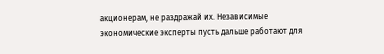акционерам, не раздражай их. Независимые экономические эксперты пусть дальше работают для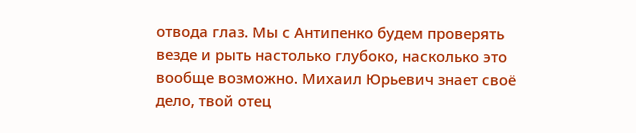отвода глаз. Мы с Антипенко будем проверять везде и рыть настолько глубоко, насколько это вообще возможно. Михаил Юрьевич знает своё дело, твой отец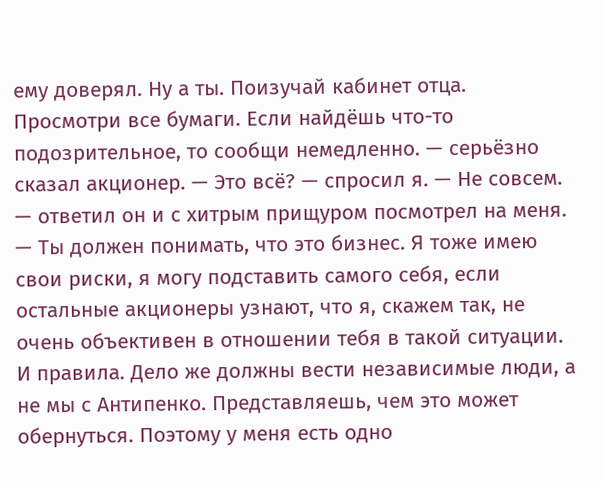ему доверял. Ну а ты. Поизучай кабинет отца. Просмотри все бумаги. Если найдёшь что-то подозрительное, то сообщи немедленно. — серьёзно сказал акционер. — Это всё? — спросил я. — Не совсем. — ответил он и с хитрым прищуром посмотрел на меня. — Ты должен понимать, что это бизнес. Я тоже имею свои риски, я могу подставить самого себя, если остальные акционеры узнают, что я, скажем так, не очень объективен в отношении тебя в такой ситуации. И правила. Дело же должны вести независимые люди, а не мы с Антипенко. Представляешь, чем это может обернуться. Поэтому у меня есть одно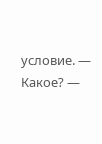условие. — Какое? —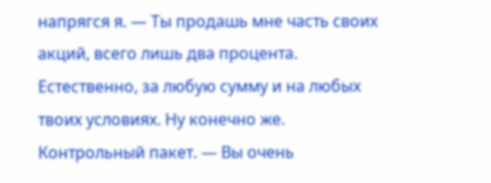напрягся я. — Ты продашь мне часть своих акций, всего лишь два процента. Естественно, за любую сумму и на любых твоих условиях. Ну конечно же. Контрольный пакет. — Вы очень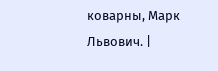коварны, Марк Львович. |